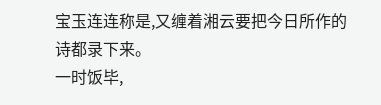宝玉连连称是,又缠着湘云要把今日所作的诗都录下来。
一时饭毕,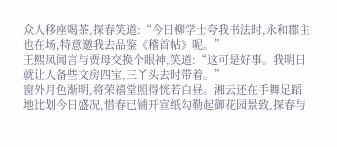众人移座喝茶,探春笑道:“今日柳学士夸我书法时,永和郡主也在场,特意邀我去品鉴《稽首帖》呢。”
王熙凤闻言与贾母交换个眼神,笑道:“这可是好事。我明日就让人备些文房四宝,三丫头去时带着。”
窗外月色渐明,将荣禧堂照得恍若白昼。湘云还在手舞足蹈地比划今日盛况,惜春已铺开宣纸勾勒起御花园景致,探春与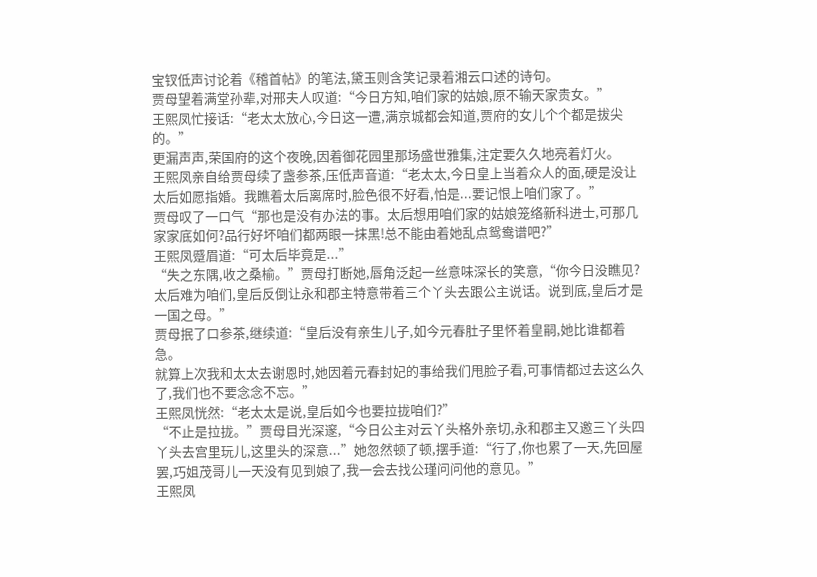宝钗低声讨论着《稽首帖》的笔法,黛玉则含笑记录着湘云口述的诗句。
贾母望着满堂孙辈,对邢夫人叹道:“今日方知,咱们家的姑娘,原不输天家贵女。”
王熙凤忙接话:“老太太放心,今日这一遭,满京城都会知道,贾府的女儿个个都是拔尖的。”
更漏声声,荣国府的这个夜晚,因着御花园里那场盛世雅集,注定要久久地亮着灯火。
王熙凤亲自给贾母续了盏参茶,压低声音道:“老太太,今日皇上当着众人的面,硬是没让太后如愿指婚。我瞧着太后离席时,脸色很不好看,怕是...要记恨上咱们家了。”
贾母叹了一口气“那也是没有办法的事。太后想用咱们家的姑娘笼络新科进士,可那几家家底如何?品行好坏咱们都两眼一抹黑!总不能由着她乱点鸳鸯谱吧?”
王熙凤蹙眉道:“可太后毕竟是...”
“失之东隅,收之桑榆。”贾母打断她,唇角泛起一丝意味深长的笑意,“你今日没瞧见?太后难为咱们,皇后反倒让永和郡主特意带着三个丫头去跟公主说话。说到底,皇后才是一国之母。”
贾母抿了口参茶,继续道:“皇后没有亲生儿子,如今元春肚子里怀着皇嗣,她比谁都着急。
就算上次我和太太去谢恩时,她因着元春封妃的事给我们甩脸子看,可事情都过去这么久了,我们也不要念念不忘。”
王熙凤恍然:“老太太是说,皇后如今也要拉拢咱们?”
“不止是拉拢。”贾母目光深邃,“今日公主对云丫头格外亲切,永和郡主又邀三丫头四丫头去宫里玩儿,这里头的深意...”她忽然顿了顿,摆手道:“行了,你也累了一天,先回屋罢,巧姐茂哥儿一天没有见到娘了,我一会去找公瑾问问他的意见。”
王熙凤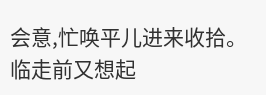会意,忙唤平儿进来收拾。临走前又想起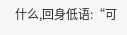什么,回身低语:“可